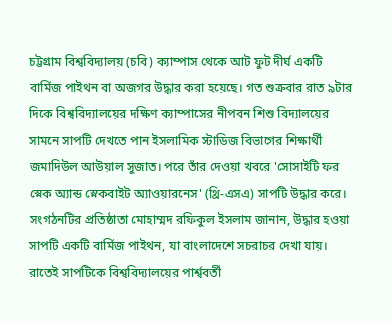চট্টগ্রাম বিশ্ববিদ্যালয় (চবি) ক্যাম্পাস থেকে আট ফুট দীর্ঘ একটি বার্মিজ পাইথন বা অজগর উদ্ধার করা হয়েছে। গত শুক্রবার রাত ৯টার দিকে বিশ্ববিদ্যালয়ের দক্ষিণ ক্যাম্পাসের নীপবন শিশু বিদ্যালয়ের সামনে সাপটি দেখতে পান ইসলামিক স্টাডিজ বিভাগের শিক্ষার্থী জমাদিউল আউয়াল সুজাত। পরে তাঁর দেওয়া খবরে 'সোসাইটি ফর স্নেক অ্যান্ড স্নেকবাইট অ্যাওয়ারনেস' (থ্রি-এসএ) সাপটি উদ্ধার করে।
সংগঠনটির প্রতিষ্ঠাতা মোহাম্মদ রফিকুল ইসলাম জানান, উদ্ধার হওয়া সাপটি একটি বার্মিজ পাইথন, যা বাংলাদেশে সচরাচর দেখা যায়। রাতেই সাপটিকে বিশ্ববিদ্যালয়ের পার্শ্ববর্তী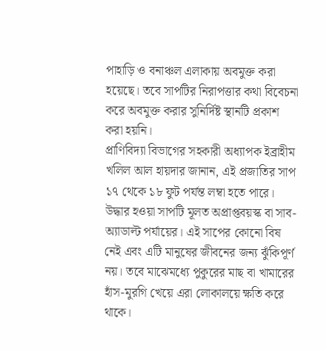পাহাড়ি ও বনাঞ্চল এলাকায় অবমুক্ত করা হয়েছে। তবে সাপটির নিরাপত্তার কথা বিবেচনা করে অবমুক্ত করার সুনির্দিষ্ট স্থানটি প্রকাশ করা হয়নি।
প্রাণিবিদ্যা বিভাগের সহকারী অধ্যাপক ইব্রাহীম খলিল আল হায়দার জানান, এই প্রজাতির সাপ ১৭ থেকে ১৮ ফুট পর্যন্ত লম্বা হতে পারে। উদ্ধার হওয়া সাপটি মূলত অপ্রাপ্তবয়স্ক বা সাব-অ্যাডাল্ট পর্যায়ের। এই সাপের কোনো বিষ নেই এবং এটি মানুষের জীবনের জন্য ঝুঁকিপূর্ণ নয়। তবে মাঝেমধ্যে পুকুরের মাছ বা খামারের হাঁস-মুরগি খেয়ে এরা লোকালয়ে ক্ষতি করে থাকে।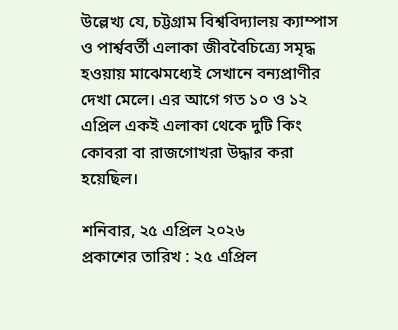উল্লেখ্য যে, চট্টগ্রাম বিশ্ববিদ্যালয় ক্যাম্পাস ও পার্শ্ববর্তী এলাকা জীববৈচিত্র্যে সমৃদ্ধ হওয়ায় মাঝেমধ্যেই সেখানে বন্যপ্রাণীর দেখা মেলে। এর আগে গত ১০ ও ১২ এপ্রিল একই এলাকা থেকে দুটি কিং কোবরা বা রাজগোখরা উদ্ধার করা হয়েছিল।

শনিবার, ২৫ এপ্রিল ২০২৬
প্রকাশের তারিখ : ২৫ এপ্রিল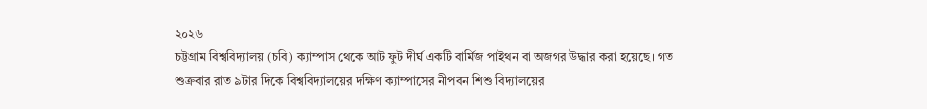২০২৬
চট্টগ্রাম বিশ্ববিদ্যালয় (চবি) ক্যাম্পাস থেকে আট ফুট দীর্ঘ একটি বার্মিজ পাইথন বা অজগর উদ্ধার করা হয়েছে। গত শুক্রবার রাত ৯টার দিকে বিশ্ববিদ্যালয়ের দক্ষিণ ক্যাম্পাসের নীপবন শিশু বিদ্যালয়ের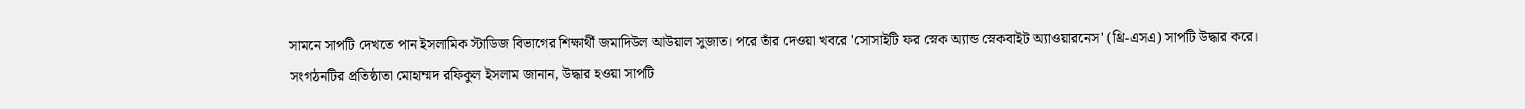সামনে সাপটি দেখতে পান ইসলামিক স্টাডিজ বিভাগের শিক্ষার্থী জমাদিউল আউয়াল সুজাত। পরে তাঁর দেওয়া খবরে 'সোসাইটি ফর স্নেক অ্যান্ড স্নেকবাইট অ্যাওয়ারনেস' (থ্রি-এসএ) সাপটি উদ্ধার করে।
সংগঠনটির প্রতিষ্ঠাতা মোহাম্মদ রফিকুল ইসলাম জানান, উদ্ধার হওয়া সাপটি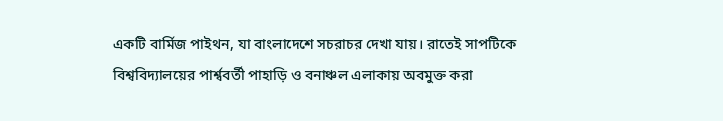একটি বার্মিজ পাইথন, যা বাংলাদেশে সচরাচর দেখা যায়। রাতেই সাপটিকে বিশ্ববিদ্যালয়ের পার্শ্ববর্তী পাহাড়ি ও বনাঞ্চল এলাকায় অবমুক্ত করা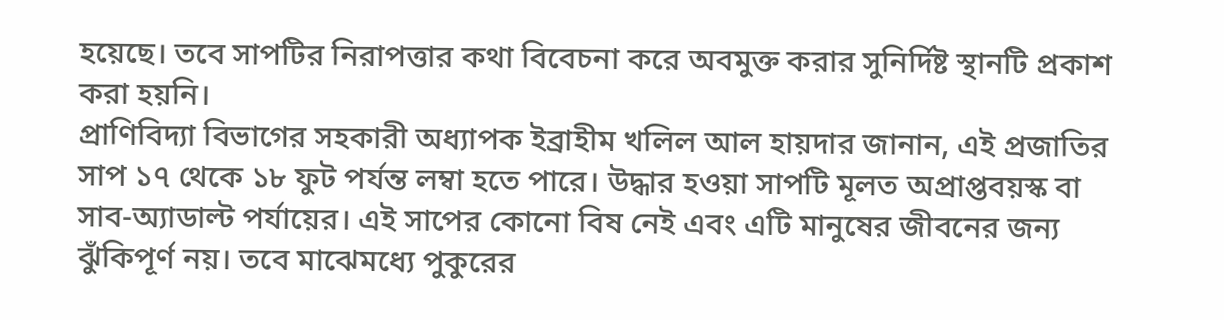হয়েছে। তবে সাপটির নিরাপত্তার কথা বিবেচনা করে অবমুক্ত করার সুনির্দিষ্ট স্থানটি প্রকাশ করা হয়নি।
প্রাণিবিদ্যা বিভাগের সহকারী অধ্যাপক ইব্রাহীম খলিল আল হায়দার জানান, এই প্রজাতির সাপ ১৭ থেকে ১৮ ফুট পর্যন্ত লম্বা হতে পারে। উদ্ধার হওয়া সাপটি মূলত অপ্রাপ্তবয়স্ক বা সাব-অ্যাডাল্ট পর্যায়ের। এই সাপের কোনো বিষ নেই এবং এটি মানুষের জীবনের জন্য ঝুঁকিপূর্ণ নয়। তবে মাঝেমধ্যে পুকুরের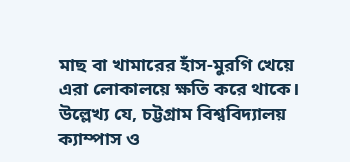মাছ বা খামারের হাঁস-মুরগি খেয়ে এরা লোকালয়ে ক্ষতি করে থাকে।
উল্লেখ্য যে, চট্টগ্রাম বিশ্ববিদ্যালয় ক্যাম্পাস ও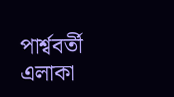পার্শ্ববর্তী এলাকা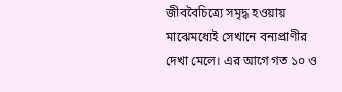জীববৈচিত্র্যে সমৃদ্ধ হওয়ায় মাঝেমধ্যেই সেখানে বন্যপ্রাণীর দেখা মেলে। এর আগে গত ১০ ও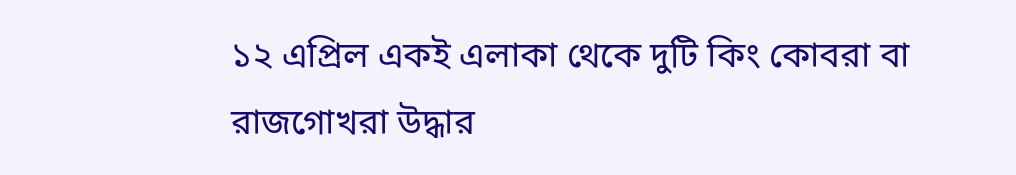১২ এপ্রিল একই এলাকা থেকে দুটি কিং কোবরা বা রাজগোখরা উদ্ধার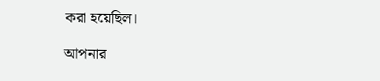করা হয়েছিল।

আপনার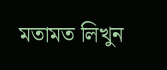মতামত লিখুন